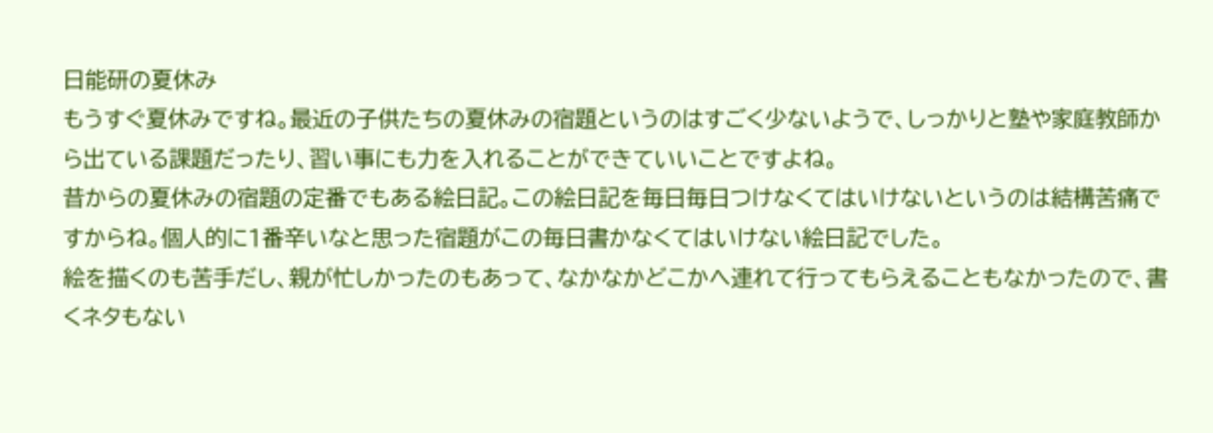日能研の夏休み
もうすぐ夏休みですね。最近の子供たちの夏休みの宿題というのはすごく少ないようで、しっかりと塾や家庭教師から出ている課題だったり、習い事にも力を入れることができていいことですよね。
昔からの夏休みの宿題の定番でもある絵日記。この絵日記を毎日毎日つけなくてはいけないというのは結構苦痛ですからね。個人的に1番辛いなと思った宿題がこの毎日書かなくてはいけない絵日記でした。
絵を描くのも苦手だし、親が忙しかったのもあって、なかなかどこかへ連れて行ってもらえることもなかったので、書くネタもない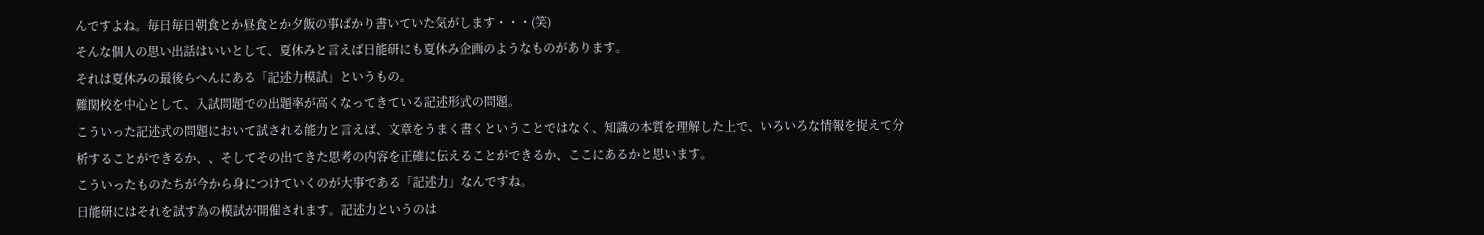んですよね。毎日毎日朝食とか昼食とか夕飯の事ばかり書いていた気がします・・・(笑)
そんな個人の思い出話はいいとして、夏休みと言えば日能研にも夏休み企画のようなものがあります。
それは夏休みの最後らへんにある「記述力模試」というもの。
難関校を中心として、入試問題での出題率が高くなってきている記述形式の問題。
こういった記述式の問題において試される能力と言えば、文章をうまく書くということではなく、知識の本質を理解した上で、いろいろな情報を捉えて分析することができるか、、そしてその出てきた思考の内容を正確に伝えることができるか、ここにあるかと思います。
こういったものたちが今から身につけていくのが大事である「記述力」なんですね。
日能研にはそれを試す為の模試が開催されます。記述力というのは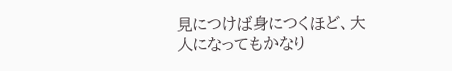見につけば身につくほど、大人になってもかなり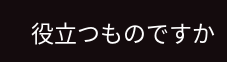役立つものですか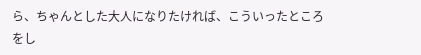ら、ちゃんとした大人になりたければ、こういったところをし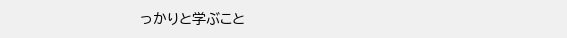っかりと学ぶこと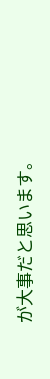が大事だと思います。